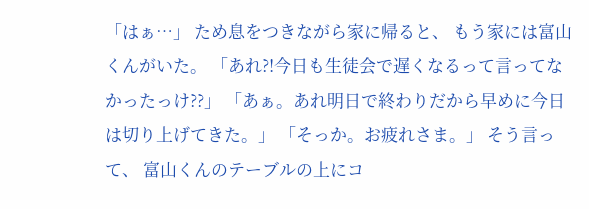「はぁ…」 ため息をつきながら家に帰ると、 もう家には富山くんがいた。 「あれ?!今日も生徒会で遅くなるって言ってなかったっけ??」 「あぁ。あれ明日で終わりだから早めに今日は切り上げてきた。」 「そっか。お疲れさま。」 そう言って、 富山くんのテーブルの上にコ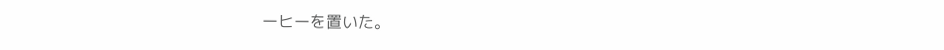ーヒーを置いた。